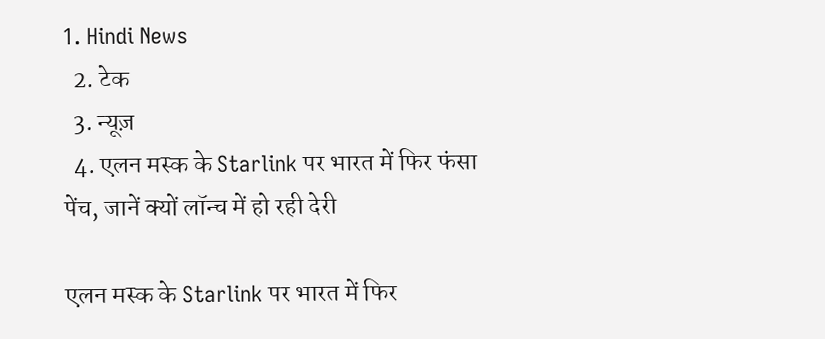1. Hindi News
  2. टेक
  3. न्यूज़
  4. एलन मस्क के Starlink पर भारत में फिर फंसा पेंच, जानें क्यों लॉन्च में हो रही देरी

एलन मस्क के Starlink पर भारत में फिर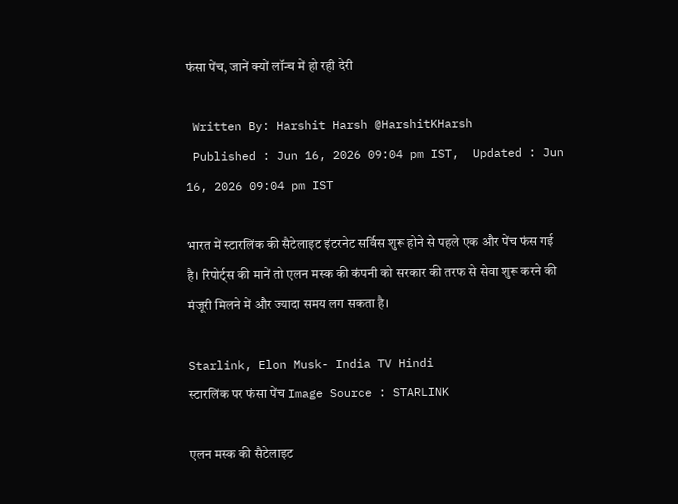फंसा पेंच, जानें क्यों लॉन्च में हो रही देरी

 Written By: Harshit Harsh @HarshitKHarsh
 Published : Jun 16, 2026 09:04 pm IST,  Updated : Jun 16, 2026 09:04 pm IST

भारत में स्टारलिंक की सैटेलाइट इंटरनेट सर्विस शुरू होने से पहले एक और पेंच फंस गई है। रिपोर्ट्स की मानें तो एलन मस्क की कंपनी को सरकार की तरफ से सेवा शुरू करने की मंजूरी मिलने में और ज्यादा समय लग सकता है।

Starlink, Elon Musk- India TV Hindi
स्टारलिंक पर फंसा पेंच Image Source : STARLINK

एलन मस्क की सैटेलाइट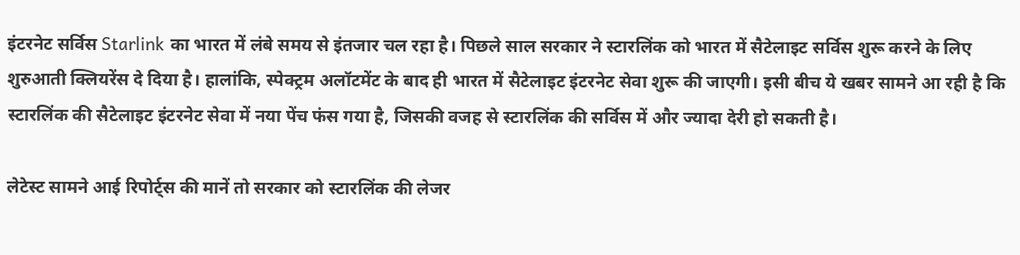इंटरनेट सर्विस Starlink का भारत में लंबे समय से इंतजार चल रहा है। पिछले साल सरकार ने स्टारलिंक को भारत में सैटेलाइट सर्विस शुरू करने के लिए शुरुआती क्लियरेंस दे दिया है। हालांकि, स्पेक्ट्रम अलॉटमेंट के बाद ही भारत में सैटेलाइट इंटरनेट सेवा शुरू की जाएगी। इसी बीच ये खबर सामने आ रही है कि स्टारलिंक की सैटेलाइट इंटरनेट सेवा में नया पेंच फंस गया है, जिसकी वजह से स्टारलिंक की सर्विस में और ज्यादा देरी हो सकती है।

लेटेस्ट सामने आई रिपोर्ट्स की मानें तो सरकार को स्टारलिंक की लेजर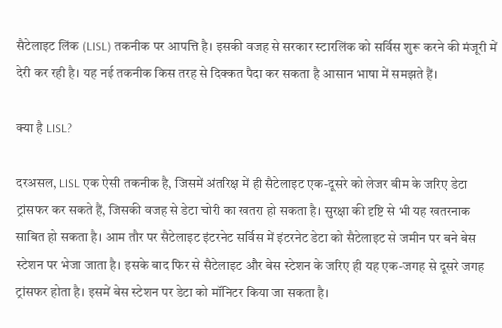सैटेलाइट लिंक (LISL) तकनीक पर आपत्ति है। इसकी वजह से सरकार स्टारलिंक को सर्विस शुरू करने की मंजूरी में देरी कर रही है। यह नई तकनीक किस तरह से दिक्कत पैदा कर सकता है आसान भाषा में समझते हैं।

क्या है LISL?

दरअसल, LISL एक ऐसी तकनीक है, जिसमें अंतरिक्ष में ही सैटेलाइट एक-दूसरे को लेजर बीम के जरिए डेटा ट्रांसफर कर सकते हैं, जिसकी वजह से डेटा चोरी का खतरा हो सकता है। सुरक्षा की दृष्टि से भी यह खतरनाक साबित हो सकता है। आम तौर पर सैटेलाइट इंटरनेट सर्विस में इंटरनेट डेटा को सैटेलाइट से जमीन पर बने बेस स्टेशन पर भेजा जाता है। इसके बाद फिर से सैटेलाइट और बेस स्टेशन के जरिए ही यह एक-जगह से दूसरे जगह ट्रांसफर होता है। इसमें बेस स्टेशन पर डेटा को मॉनिटर किया जा सकता है।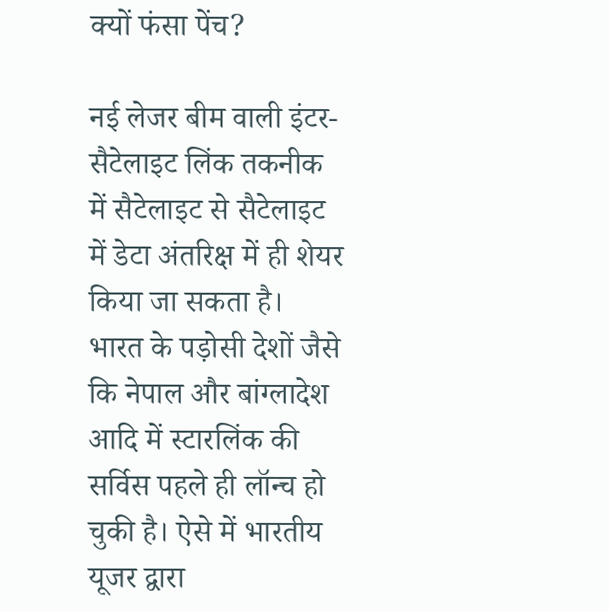क्यों फंसा पेंच?

नई लेजर बीम वाली इंटर-सैटेलाइट लिंक तकनीक में सैटेलाइट से सैटेलाइट में डेटा अंतरिक्ष में ही शेयर किया जा सकता है। भारत के पड़ोसी देशों जैसे कि नेपाल और बांग्लादेश आदि में स्टारलिंक की सर्विस पहले ही लॉन्च हो चुकी है। ऐसे में भारतीय यूजर द्वारा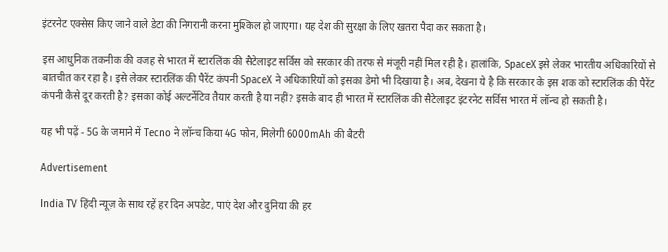इंटरनेट एक्सेस किए जाने वाले डेटा की निगरानी करना मुश्किल हो जाएगा। यह देश की सुरक्षा के लिए खतरा पैदा कर सकता है।

इस आधुनिक तकनीक की वजह से भारत में स्टारलिंक की सैटेलाइट सर्विस को सरकार की तरफ से मंजूरी नहीं मिल रही है। हालांकि, SpaceX इसे लेकर भारतीय अधिकारियों से बातचीत कर रहा है। इसे लेकर स्टारलिंक की पैरेंट कंपनी SpaceX ने अधिकारियों को इसका डेमो भी दिखाया है। अब, देखना ये है कि सरकार के इस शक को स्टारलिंक की पैरेंट कंपनी कैसे दूर करती है? इसका कोई अल्टर्नेटिव तैयार करती है या नहीं? इसके बाद ही भारत में स्टारलिंक की सैटेलाइट इंटरनेट सर्विस भारत में लॉन्च हो सकती है।

यह भी पढ़ें - 5G के जमाने में Tecno ने लॉन्च किया 4G फोन, मिलेगी 6000mAh की बैटरी

Advertisement

India TV हिंदी न्यूज़ के साथ रहें हर दिन अपडेट, पाएं देश और दुनिया की हर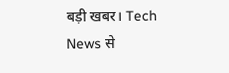बड़ी खबर। Tech News से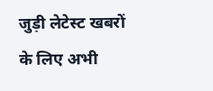जुड़ी लेटेस्ट खबरों के लिए अभी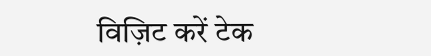विज़िट करें टेक